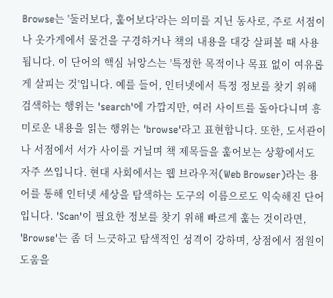Browse는 '둘러보다, 훑어보다'라는 의미를 지닌 동사로, 주로 서점이나 옷가게에서 물건을 구경하거나 책의 내용을 대강 살펴볼 때 사용됩니다. 이 단어의 핵심 뉘앙스는 '특정한 목적이나 목표 없이 여유롭게 살피는 것'입니다. 예를 들어, 인터넷에서 특정 정보를 찾기 위해 검색하는 행위는 'search'에 가깝지만, 여러 사이트를 돌아다니며 흥미로운 내용을 읽는 행위는 'browse'라고 표현합니다. 또한, 도서관이나 서점에서 서가 사이를 거닐며 책 제목들을 훑어보는 상황에서도 자주 쓰입니다. 현대 사회에서는 웹 브라우저(Web Browser)라는 용어를 통해 인터넷 세상을 탐색하는 도구의 이름으로도 익숙해진 단어입니다. 'Scan'이 필요한 정보를 찾기 위해 빠르게 훑는 것이라면, 'Browse'는 좀 더 느긋하고 탐색적인 성격이 강하며, 상점에서 점원이 도움을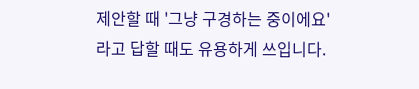제안할 때 '그냥 구경하는 중이에요'라고 답할 때도 유용하게 쓰입니다.